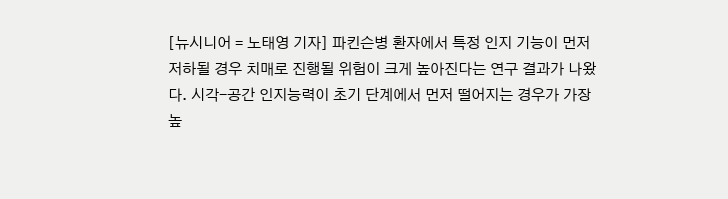[뉴시니어 = 노태영 기자] 파킨슨병 환자에서 특정 인지 기능이 먼저 저하될 경우 치매로 진행될 위험이 크게 높아진다는 연구 결과가 나왔다. 시각-공간 인지능력이 초기 단계에서 먼저 떨어지는 경우가 가장 높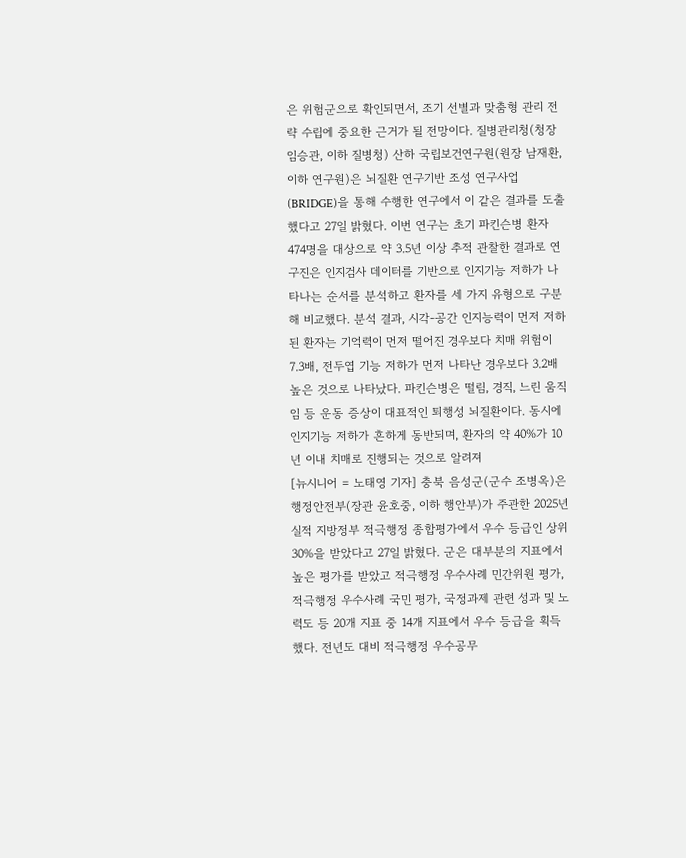은 위험군으로 확인되면서, 조기 선별과 맞춤형 관리 전략 수립에 중요한 근거가 될 전망이다. 질병관리청(청장 임승관, 이하 질병청) 산하 국립보건연구원(원장 남재환, 이하 연구원)은 뇌질환 연구기반 조성 연구사업(BRIDGE)을 통해 수행한 연구에서 이 같은 결과를 도출했다고 27일 밝혔다. 이번 연구는 초기 파킨슨병 환자 474명을 대상으로 약 3.5년 이상 추적 관찰한 결과로 연구진은 인지검사 데이터를 기반으로 인지기능 저하가 나타나는 순서를 분석하고 환자를 세 가지 유형으로 구분해 비교했다. 분석 결과, 시각-공간 인지능력이 먼저 저하된 환자는 기억력이 먼저 떨어진 경우보다 치매 위험이 7.3배, 전두엽 기능 저하가 먼저 나타난 경우보다 3.2배 높은 것으로 나타났다. 파킨슨병은 떨림, 경직, 느린 움직임 등 운동 증상이 대표적인 퇴행성 뇌질환이다. 동시에 인지기능 저하가 흔하게 동반되며, 환자의 약 40%가 10년 이내 치매로 진행되는 것으로 알려져
[뉴시니어 = 노태영 기자] 충북 음성군(군수 조병옥)은 행정안전부(장관 윤호중, 이하 행안부)가 주관한 2025년 실적 지방정부 적극행정 종합평가에서 우수 등급인 상위 30%을 받았다고 27일 밝혔다. 군은 대부분의 지표에서 높은 평가를 받았고 적극행정 우수사례 민간위원 평가, 적극행정 우수사례 국민 평가, 국정과제 관련 성과 및 노력도 등 20개 지표 중 14개 지표에서 우수 등급을 획득했다. 전년도 대비 적극행정 우수공무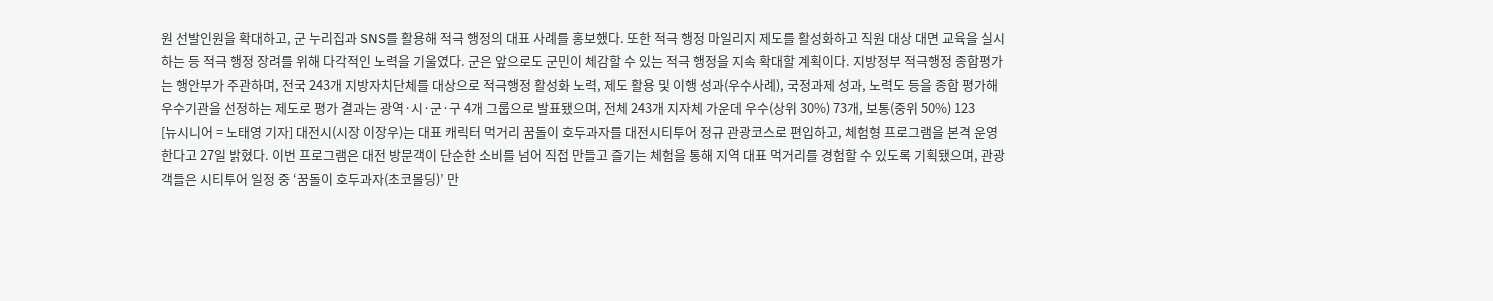원 선발인원을 확대하고, 군 누리집과 SNS를 활용해 적극 행정의 대표 사례를 홍보했다. 또한 적극 행정 마일리지 제도를 활성화하고 직원 대상 대면 교육을 실시하는 등 적극 행정 장려를 위해 다각적인 노력을 기울였다. 군은 앞으로도 군민이 체감할 수 있는 적극 행정을 지속 확대할 계획이다. 지방정부 적극행정 종합평가는 행안부가 주관하며, 전국 243개 지방자치단체를 대상으로 적극행정 활성화 노력, 제도 활용 및 이행 성과(우수사례), 국정과제 성과, 노력도 등을 종합 평가해 우수기관을 선정하는 제도로 평가 결과는 광역·시·군·구 4개 그룹으로 발표됐으며, 전체 243개 지자체 가운데 우수(상위 30%) 73개, 보통(중위 50%) 123
[뉴시니어 = 노태영 기자] 대전시(시장 이장우)는 대표 캐릭터 먹거리 꿈돌이 호두과자를 대전시티투어 정규 관광코스로 편입하고, 체험형 프로그램을 본격 운영한다고 27일 밝혔다. 이번 프로그램은 대전 방문객이 단순한 소비를 넘어 직접 만들고 즐기는 체험을 통해 지역 대표 먹거리를 경험할 수 있도록 기획됐으며, 관광객들은 시티투어 일정 중 ‘꿈돌이 호두과자(초코몰딩)’ 만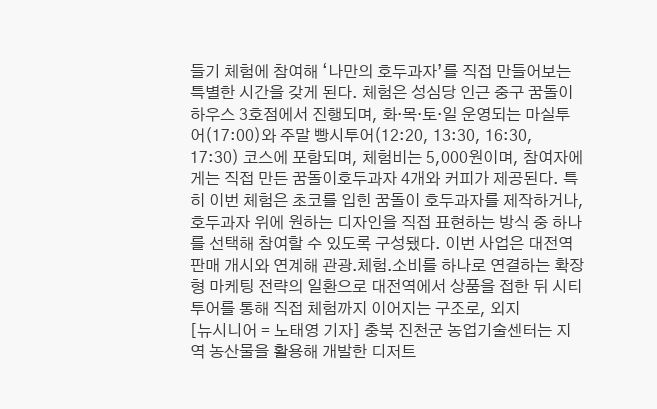들기 체험에 참여해 ‘나만의 호두과자’를 직접 만들어보는 특별한 시간을 갖게 된다. 체험은 성심당 인근 중구 꿈돌이하우스 3호점에서 진행되며, 화·목·토·일 운영되는 마실투어(17:00)와 주말 빵시투어(12:20, 13:30, 16:30, 17:30) 코스에 포함되며, 체험비는 5,000원이며, 참여자에게는 직접 만든 꿈돌이호두과자 4개와 커피가 제공된다. 특히 이번 체험은 초코를 입힌 꿈돌이 호두과자를 제작하거나, 호두과자 위에 원하는 디자인을 직접 표현하는 방식 중 하나를 선택해 참여할 수 있도록 구성됐다. 이번 사업은 대전역 판매 개시와 연계해 관광․체험․소비를 하나로 연결하는 확장형 마케팅 전략의 일환으로 대전역에서 상품을 접한 뒤 시티투어를 통해 직접 체험까지 이어지는 구조로, 외지
[뉴시니어 = 노태영 기자] 충북 진천군 농업기술센터는 지역 농산물을 활용해 개발한 디저트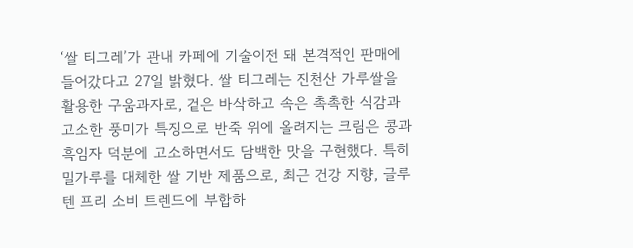‘쌀 티그레’가 관내 카페에 기술이전 돼 본격적인 판매에 들어갔다고 27일 밝혔다. 쌀 티그레는 진천산 가루쌀을 활용한 구움과자로, 겉은 바삭하고 속은 촉촉한 식감과 고소한 풍미가 특징으로 반죽 위에 올려지는 크림은 콩과 흑임자 덕분에 고소하면서도 담백한 맛을 구현했다. 특히 밀가루를 대체한 쌀 기반 제품으로, 최근 건강 지향, 글루텐 프리 소비 트렌드에 부합하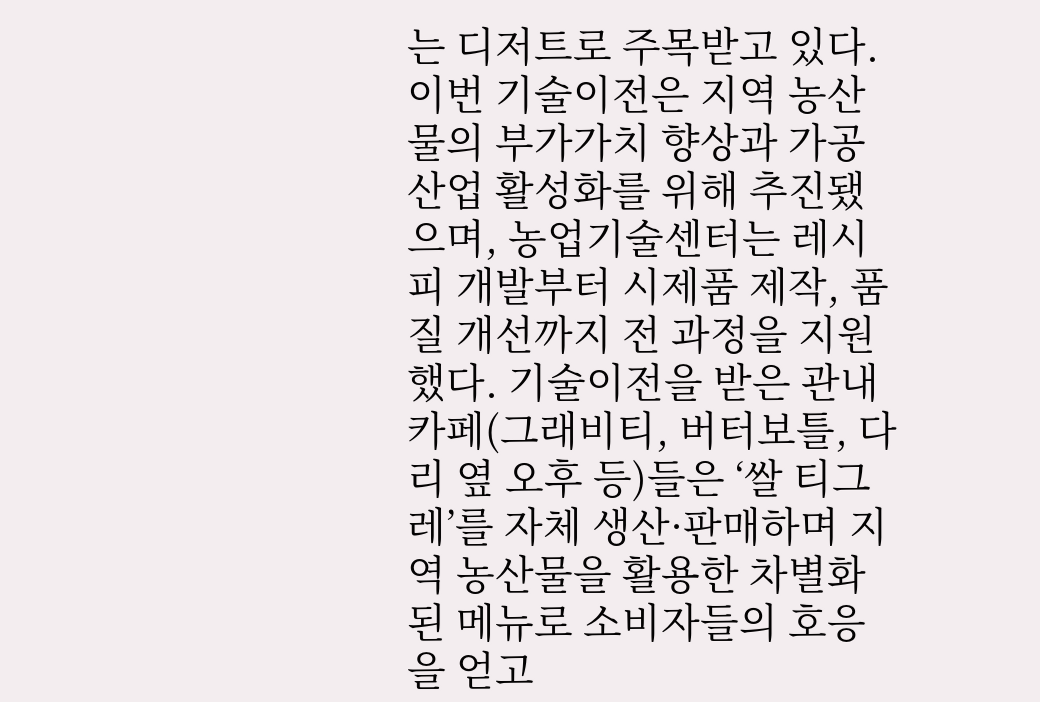는 디저트로 주목받고 있다. 이번 기술이전은 지역 농산물의 부가가치 향상과 가공산업 활성화를 위해 추진됐으며, 농업기술센터는 레시피 개발부터 시제품 제작, 품질 개선까지 전 과정을 지원했다. 기술이전을 받은 관내 카페(그래비티, 버터보틀, 다리 옆 오후 등)들은 ‘쌀 티그레’를 자체 생산·판매하며 지역 농산물을 활용한 차별화된 메뉴로 소비자들의 호응을 얻고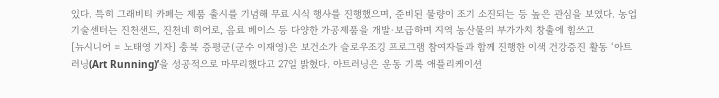있다. 특히 그래비티 카페는 제품 출시를 기념해 무료 시식 행사를 진행했으며, 준비된 물량이 조기 소진되는 등 높은 관심을 보였다. 농업기술센터는 진천샌드, 진천네 히어로, 음료 베이스 등 다양한 가공제품을 개발·보급하며 지역 농산물의 부가가치 창출에 힘쓰고
[뉴시니어 = 노태영 기자] 충북 증평군(군수 이재영)은 보건소가 슬로우조깅 프로그램 참여자들과 함께 진행한 이색 건강증진 활동 ‘아트러닝(Art Running)’을 성공적으로 마무리했다고 27일 밝혔다. 아트러닝은 운동 기록 애플리케이션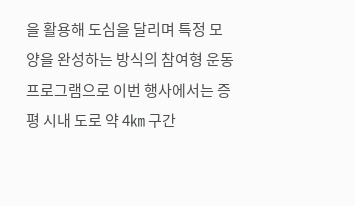을 활용해 도심을 달리며 특정 모양을 완성하는 방식의 참여형 운동 프로그램으로 이번 행사에서는 증평 시내 도로 약 4㎞ 구간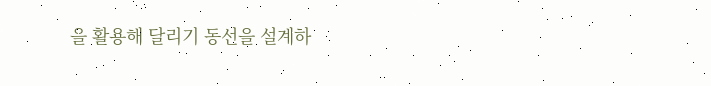을 활용해 달리기 동선을 설계하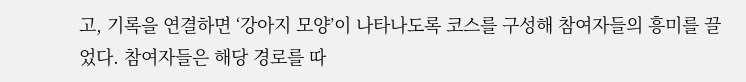고, 기록을 연결하면 ‘강아지 모양’이 나타나도록 코스를 구성해 참여자들의 흥미를 끌었다. 참여자들은 해당 경로를 따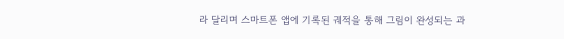라 달리며 스마트폰 앱에 기록된 궤적을 통해 그림이 완성되는 과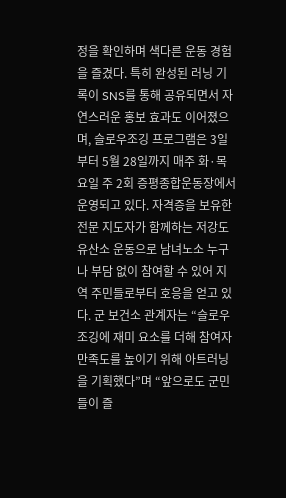정을 확인하며 색다른 운동 경험을 즐겼다. 특히 완성된 러닝 기록이 SNS를 통해 공유되면서 자연스러운 홍보 효과도 이어졌으며, 슬로우조깅 프로그램은 3일부터 5월 28일까지 매주 화·목요일 주 2회 증평종합운동장에서 운영되고 있다. 자격증을 보유한 전문 지도자가 함께하는 저강도 유산소 운동으로 남녀노소 누구나 부담 없이 참여할 수 있어 지역 주민들로부터 호응을 얻고 있다. 군 보건소 관계자는 “슬로우조깅에 재미 요소를 더해 참여자 만족도를 높이기 위해 아트러닝을 기획했다”며 “앞으로도 군민들이 즐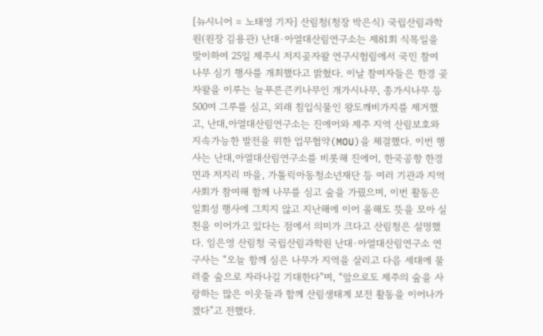[뉴시니어 = 노태영 기자] 산림청(청장 박은식) 국립산림과학원(원장 김용관) 난대·아열대산림연구소는 제81회 식목일을 맞이하여 25일 제주시 저지곶자왈 연구시험림에서 국민 참여 나무 심기 행사를 개최했다고 밝혔다. 이날 참여자들은 한경 곶자왈을 이루는 늘푸른큰키나무인 개가시나무, 종가시나무 등 500여 그루를 심고, 외래 침입식물인 왕도깨비가지를 제거했고, 난대,아열대산림연구소는 진에어와 제주 지역 산림보호와 지속가능한 발전을 위한 업무협약(MOU)을 체결했다. 이번 행사는 난대,아열대산림연구소를 비롯해 진에어, 한국공항 한경면과 저지리 마을, 가톨릭아동청소년재단 등 여러 기관과 지역사회가 참여해 함께 나무를 심고 숲을 가꿨으며, 이번 활동은 일회성 행사에 그치지 않고 지난해에 이어 올해도 뜻을 모아 실천을 이어가고 있다는 점에서 의미가 크다고 산림청은 설명했다. 임은영 산림청 국립산림과학원 난대·아열대산림연구소 연구사는 “오늘 함께 심은 나무가 지역을 살리고 다음 세대에 물려줄 숲으로 자라나길 기대한다”며, “앞으로도 제주의 숲을 사랑하는 많은 이웃들과 함께 산림생태계 보전 활동을 이어나가겠다”고 전했다.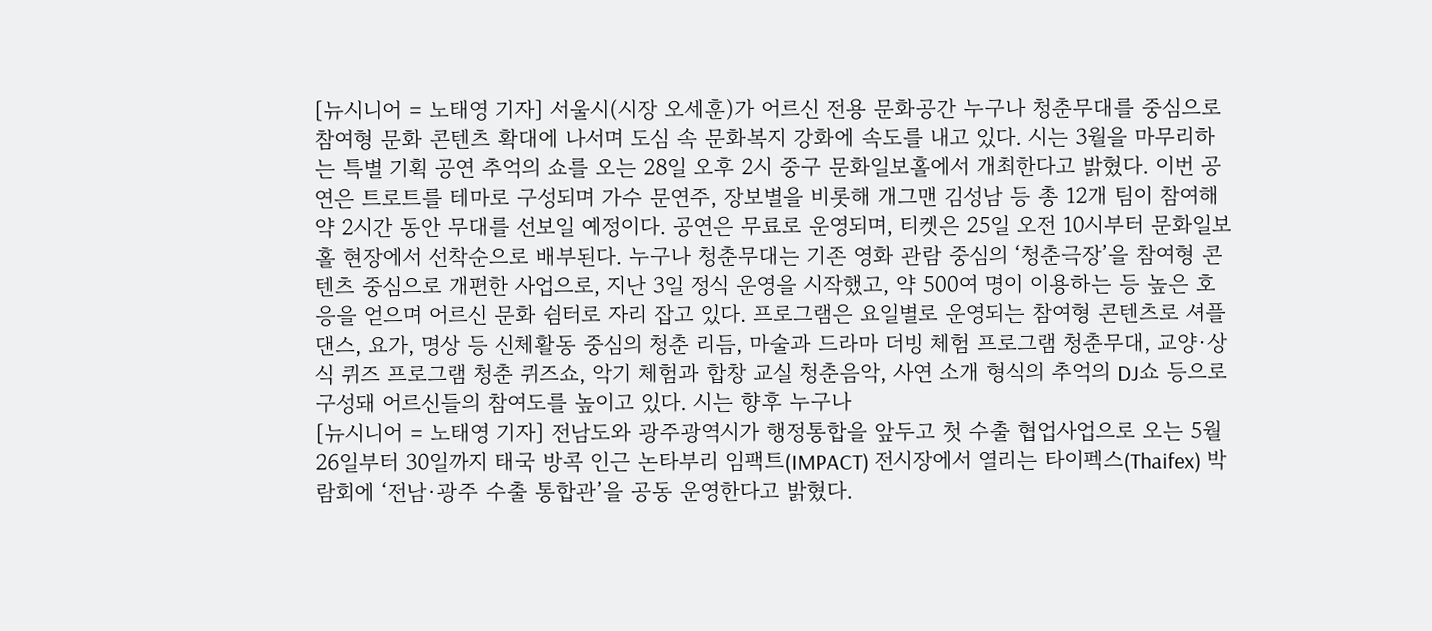[뉴시니어 = 노태영 기자] 서울시(시장 오세훈)가 어르신 전용 문화공간 누구나 청춘무대를 중심으로 참여형 문화 콘텐츠 확대에 나서며 도심 속 문화복지 강화에 속도를 내고 있다. 시는 3월을 마무리하는 특별 기획 공연 추억의 쇼를 오는 28일 오후 2시 중구 문화일보홀에서 개최한다고 밝혔다. 이번 공연은 트로트를 테마로 구성되며 가수 문연주, 장보별을 비롯해 개그맨 김성남 등 총 12개 팀이 참여해 약 2시간 동안 무대를 선보일 예정이다. 공연은 무료로 운영되며, 티켓은 25일 오전 10시부터 문화일보홀 현장에서 선착순으로 배부된다. 누구나 청춘무대는 기존 영화 관람 중심의 ‘청춘극장’을 참여형 콘텐츠 중심으로 개편한 사업으로, 지난 3일 정식 운영을 시작했고, 약 500여 명이 이용하는 등 높은 호응을 얻으며 어르신 문화 쉼터로 자리 잡고 있다. 프로그램은 요일별로 운영되는 참여형 콘텐츠로 셔플댄스, 요가, 명상 등 신체활동 중심의 청춘 리듬, 마술과 드라마 더빙 체험 프로그램 청춘무대, 교양·상식 퀴즈 프로그램 청춘 퀴즈쇼, 악기 체험과 합창 교실 청춘음악, 사연 소개 형식의 추억의 DJ쇼 등으로 구성돼 어르신들의 참여도를 높이고 있다. 시는 향후 누구나
[뉴시니어 = 노태영 기자] 전남도와 광주광역시가 행정통합을 앞두고 첫 수출 협업사업으로 오는 5월 26일부터 30일까지 태국 방콕 인근 논타부리 임팩트(IMPACT) 전시장에서 열리는 타이펙스(Thaifex) 박람회에 ‘전남·광주 수출 통합관’을 공동 운영한다고 밝혔다.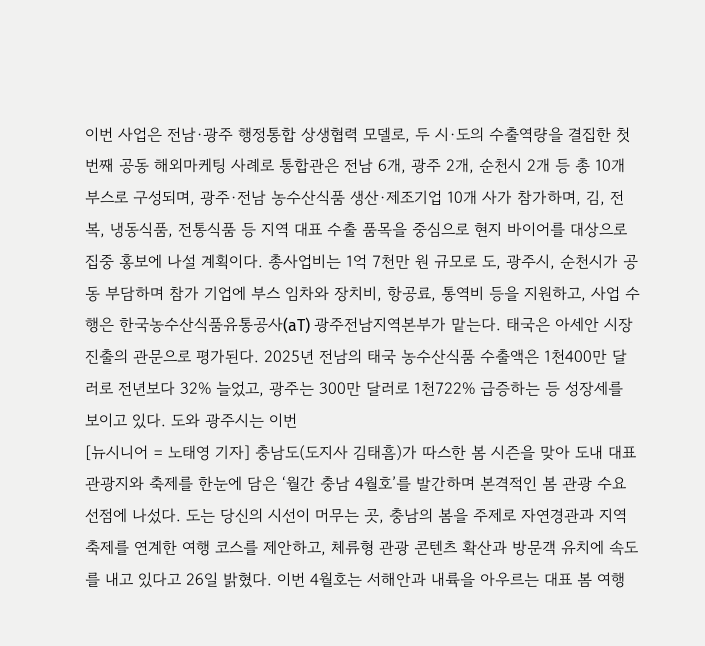이번 사업은 전남·광주 행정통합 상생협력 모델로, 두 시·도의 수출역량을 결집한 첫 번째 공동 해외마케팅 사례로 통합관은 전남 6개, 광주 2개, 순천시 2개 등 총 10개 부스로 구성되며, 광주·전남 농수산식품 생산·제조기업 10개 사가 참가하며, 김, 전복, 냉동식품, 전통식품 등 지역 대표 수출 품목을 중심으로 현지 바이어를 대상으로 집중 홍보에 나설 계획이다. 총사업비는 1억 7천만 원 규모로 도, 광주시, 순천시가 공동 부담하며 참가 기업에 부스 임차와 장치비, 항공료, 통역비 등을 지원하고, 사업 수행은 한국농수산식품유통공사(aT) 광주전남지역본부가 맡는다. 태국은 아세안 시장 진출의 관문으로 평가된다. 2025년 전남의 태국 농수산식품 수출액은 1천400만 달러로 전년보다 32% 늘었고, 광주는 300만 달러로 1천722% 급증하는 등 성장세를 보이고 있다. 도와 광주시는 이번
[뉴시니어 = 노태영 기자] 충남도(도지사 김태흠)가 따스한 봄 시즌을 맞아 도내 대표 관광지와 축제를 한눈에 담은 ‘월간 충남 4월호’를 발간하며 본격적인 봄 관광 수요 선점에 나섰다. 도는 당신의 시선이 머무는 곳, 충남의 봄을 주제로 자연경관과 지역 축제를 연계한 여행 코스를 제안하고, 체류형 관광 콘텐츠 확산과 방문객 유치에 속도를 내고 있다고 26일 밝혔다. 이번 4월호는 서해안과 내륙을 아우르는 대표 봄 여행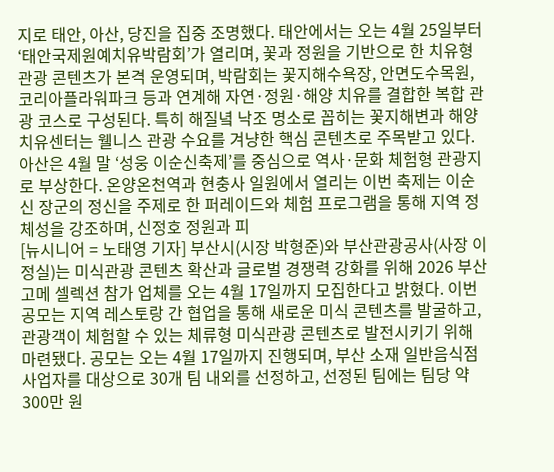지로 태안, 아산, 당진을 집중 조명했다. 태안에서는 오는 4월 25일부터 ‘태안국제원예치유박람회’가 열리며, 꽃과 정원을 기반으로 한 치유형 관광 콘텐츠가 본격 운영되며, 박람회는 꽃지해수욕장, 안면도수목원, 코리아플라워파크 등과 연계해 자연·정원·해양 치유를 결합한 복합 관광 코스로 구성된다. 특히 해질녘 낙조 명소로 꼽히는 꽃지해변과 해양치유센터는 웰니스 관광 수요를 겨냥한 핵심 콘텐츠로 주목받고 있다. 아산은 4월 말 ‘성웅 이순신축제’를 중심으로 역사·문화 체험형 관광지로 부상한다. 온양온천역과 현충사 일원에서 열리는 이번 축제는 이순신 장군의 정신을 주제로 한 퍼레이드와 체험 프로그램을 통해 지역 정체성을 강조하며, 신정호 정원과 피
[뉴시니어 = 노태영 기자] 부산시(시장 박형준)와 부산관광공사(사장 이정실)는 미식관광 콘텐츠 확산과 글로벌 경쟁력 강화를 위해 2026 부산 고메 셀렉션 참가 업체를 오는 4월 17일까지 모집한다고 밝혔다. 이번 공모는 지역 레스토랑 간 협업을 통해 새로운 미식 콘텐츠를 발굴하고, 관광객이 체험할 수 있는 체류형 미식관광 콘텐츠로 발전시키기 위해 마련됐다. 공모는 오는 4월 17일까지 진행되며, 부산 소재 일반음식점 사업자를 대상으로 30개 팀 내외를 선정하고, 선정된 팀에는 팀당 약 300만 원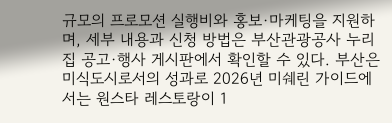규모의 프로모션 실행비와 홍보·마케팅을 지원하며, 세부 내용과 신청 방법은 부산관광공사 누리집 공고·행사 게시판에서 확인할 수 있다. 부산은 미식도시로서의 성과로 2026년 미쉐린 가이드에서는 원스타 레스토랑이 1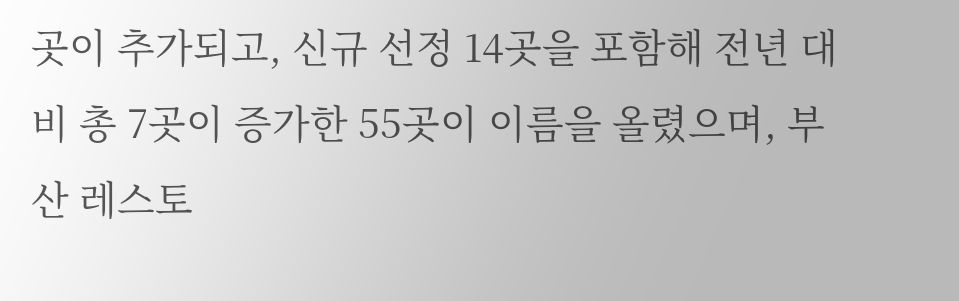곳이 추가되고, 신규 선정 14곳을 포함해 전년 대비 총 7곳이 증가한 55곳이 이름을 올렸으며, 부산 레스토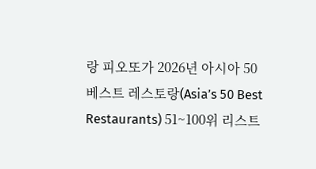랑 피오또가 2026년 아시아 50 베스트 레스토랑(Asia’s 50 Best Restaurants) 51~100위 리스트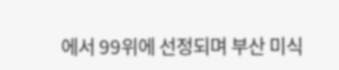에서 99위에 선정되며 부산 미식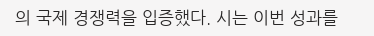의 국제 경쟁력을 입증했다. 시는 이번 성과를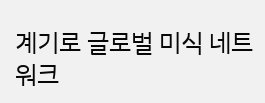계기로 글로벌 미식 네트워크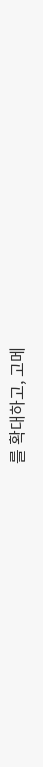를 확대하고, 고메